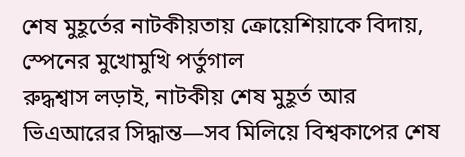শেষ মুহূর্তের নাটকীয়তায় ক্রোয়েশিয়াকে বিদায়, স্পেনের মুখোমুখি পর্তুগাল
রুদ্ধশ্বাস লড়াই, নাটকীয় শেষ মুহূর্ত আর ভিএআরের সিদ্ধান্ত—সব মিলিয়ে বিশ্বকাপের শেষ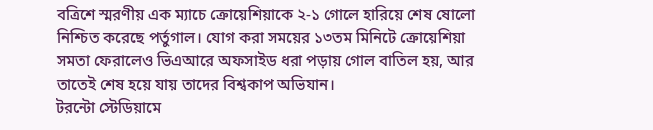বত্রিশে স্মরণীয় এক ম্যাচে ক্রোয়েশিয়াকে ২-১ গোলে হারিয়ে শেষ ষোলো নিশ্চিত করেছে পর্তুগাল। যোগ করা সময়ের ১৩তম মিনিটে ক্রোয়েশিয়া সমতা ফেরালেও ভিএআরে অফসাইড ধরা পড়ায় গোল বাতিল হয়, আর তাতেই শেষ হয়ে যায় তাদের বিশ্বকাপ অভিযান।
টরন্টো স্টেডিয়ামে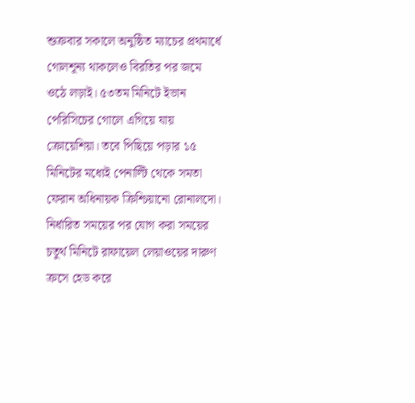শুক্রবার সকালে অনুষ্ঠিত ম্যাচের প্রথমার্ধে গোলশূন্য থাকলেও বিরতির পর জমে ওঠে লড়াই। ৫৩তম মিনিটে ইভান পেরিসিচের গোলে এগিয়ে যায় ক্রোয়েশিয়া। তবে পিছিয়ে পড়ার ১৫ মিনিটের মধ্যেই পেনাল্টি থেকে সমতা ফেরান অধিনায়ক ক্রিশ্চিয়ানো রোনালদো।
নির্ধারিত সময়ের পর যোগ করা সময়ের চতুর্থ মিনিটে রাফায়েল লেয়াওয়ের দারুণ ক্রসে হেড করে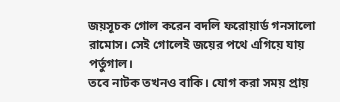জয়সূচক গোল করেন বদলি ফরোয়ার্ড গনসালো রামোস। সেই গোলেই জয়ের পথে এগিয়ে যায় পর্তুগাল।
তবে নাটক তখনও বাকি। যোগ করা সময় প্রায়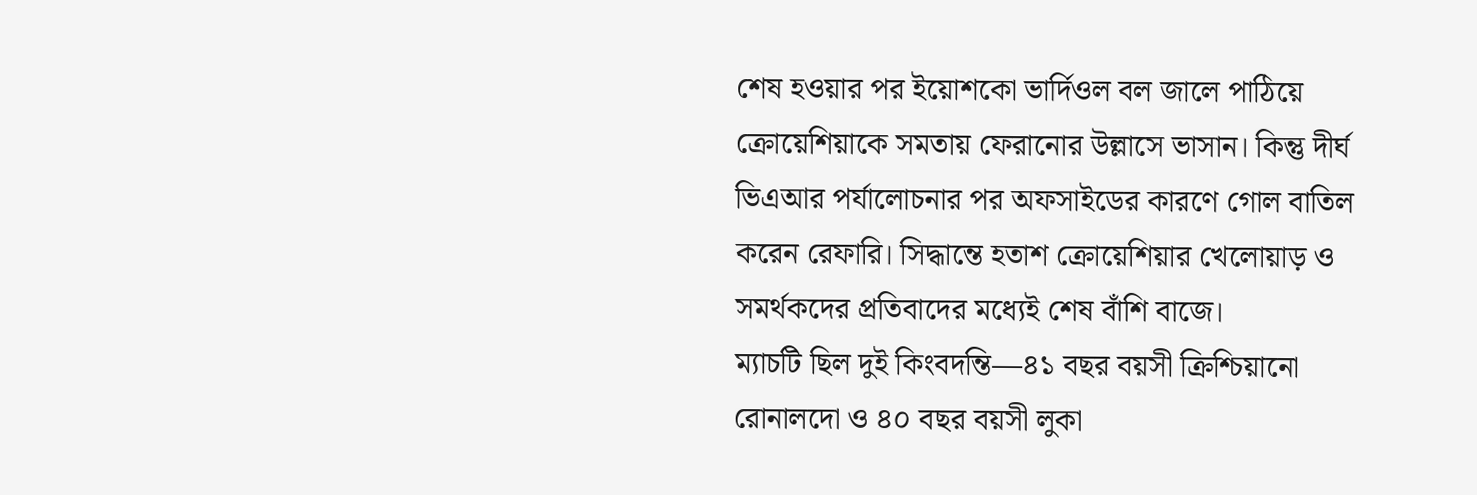শেষ হওয়ার পর ইয়োশকো ভার্দিওল বল জালে পাঠিয়ে ক্রোয়েশিয়াকে সমতায় ফেরানোর উল্লাসে ভাসান। কিন্তু দীর্ঘ ভিএআর পর্যালোচনার পর অফসাইডের কারণে গোল বাতিল করেন রেফারি। সিদ্ধান্তে হতাশ ক্রোয়েশিয়ার খেলোয়াড় ও সমর্থকদের প্রতিবাদের মধ্যেই শেষ বাঁশি বাজে।
ম্যাচটি ছিল দুই কিংবদন্তি—৪১ বছর বয়সী ক্রিশ্চিয়ানো রোনালদো ও ৪০ বছর বয়সী লুকা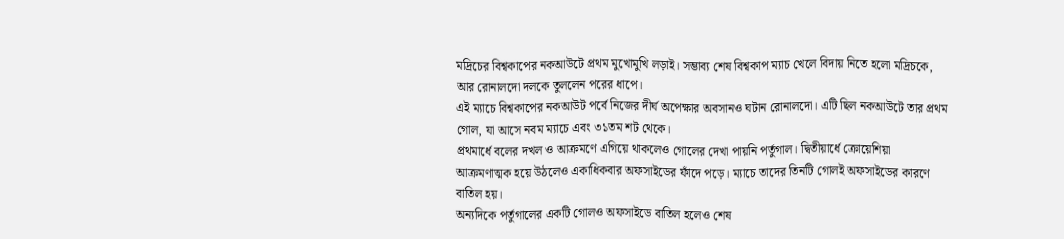মদ্রিচের বিশ্বকাপের নকআউটে প্রথম মুখোমুখি লড়াই। সম্ভাব্য শেষ বিশ্বকাপ ম্যাচ খেলে বিদায় নিতে হলো মদ্রিচকে, আর রোনালদো দলকে তুললেন পরের ধাপে।
এই ম্যাচে বিশ্বকাপের নকআউট পর্বে নিজের দীর্ঘ অপেক্ষার অবসানও ঘটান রোনালদো। এটি ছিল নকআউটে তার প্রথম গোল, যা আসে নবম ম্যাচে এবং ৩১তম শট থেকে।
প্রথমার্ধে বলের দখল ও আক্রমণে এগিয়ে থাকলেও গোলের দেখা পায়নি পর্তুগাল। দ্বিতীয়ার্ধে ক্রোয়েশিয়া আক্রমণাত্মক হয়ে উঠলেও একাধিকবার অফসাইডের ফাঁদে পড়ে। ম্যাচে তাদের তিনটি গোলই অফসাইডের কারণে বাতিল হয়।
অন্যদিকে পর্তুগালের একটি গোলও অফসাইডে বাতিল হলেও শেষ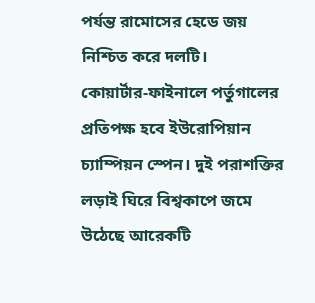পর্যন্ত রামোসের হেডে জয় নিশ্চিত করে দলটি।
কোয়ার্টার-ফাইনালে পর্তুগালের প্রতিপক্ষ হবে ইউরোপিয়ান চ্যাম্পিয়ন স্পেন। দুই পরাশক্তির লড়াই ঘিরে বিশ্বকাপে জমে উঠেছে আরেকটি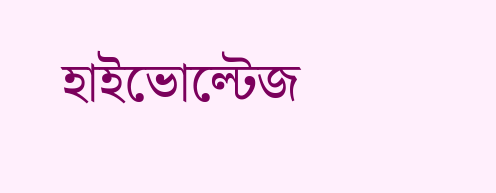হাইভোল্টেজ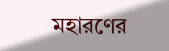মহারণের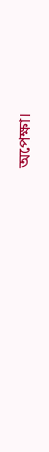অপেক্ষা।